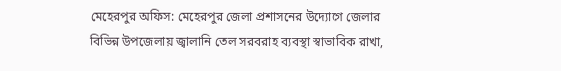মেহেরপুর অফিস: মেহেরপুর জেলা প্রশাসনের উদ্যোগে জেলার বিভিন্ন উপজেলায় জ্বালানি তেল সরবরাহ ব্যবস্থা স্বাভাবিক রাখা,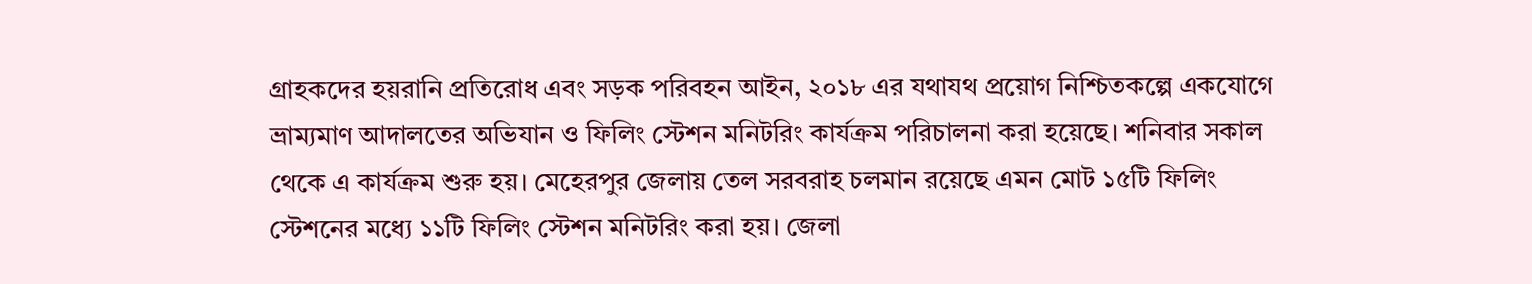গ্রাহকদের হয়রানি প্রতিরোধ এবং সড়ক পরিবহন আইন, ২০১৮ এর যথাযথ প্রয়োগ নিশ্চিতকল্পে একযোগে ভ্রাম্যমাণ আদালতের অভিযান ও ফিলিং স্টেশন মনিটরিং কার্যক্রম পরিচালনা করা হয়েছে। শনিবার সকাল থেকে এ কার্যক্রম শুরু হয়। মেহেরপুর জেলায় তেল সরবরাহ চলমান রয়েছে এমন মোট ১৫টি ফিলিং স্টেশনের মধ্যে ১১টি ফিলিং স্টেশন মনিটরিং করা হয়। জেলা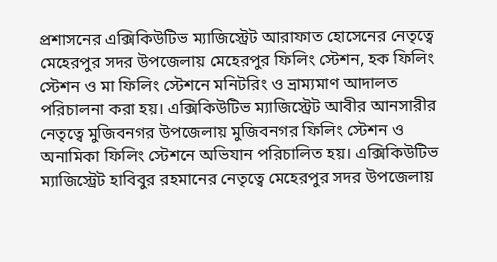প্রশাসনের এক্সিকিউটিভ ম্যাজিস্ট্রেট আরাফাত হোসেনের নেতৃত্বে মেহেরপুর সদর উপজেলায় মেহেরপুর ফিলিং স্টেশন, হক ফিলিং স্টেশন ও মা ফিলিং স্টেশনে মনিটরিং ও ভ্রাম্যমাণ আদালত পরিচালনা করা হয়। এক্সিকিউটিভ ম্যাজিস্ট্রেট আবীর আনসারীর নেতৃত্বে মুজিবনগর উপজেলায় মুজিবনগর ফিলিং স্টেশন ও অনামিকা ফিলিং স্টেশনে অভিযান পরিচালিত হয়। এক্সিকিউটিভ ম্যাজিস্ট্রেট হাবিবুর রহমানের নেতৃত্বে মেহেরপুর সদর উপজেলায়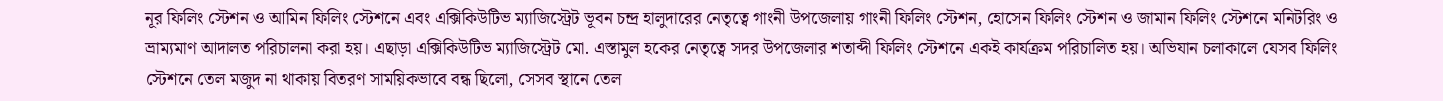নূর ফিলিং স্টেশন ও আমিন ফিলিং স্টেশনে এবং এক্সিকিউটিভ ম্যাজিস্ট্রেট ভূবন চন্দ্র হালুদারের নেতৃত্বে গাংনী উপজেলায় গাংনী ফিলিং স্টেশন, হোসেন ফিলিং স্টেশন ও জামান ফিলিং স্টেশনে মনিটরিং ও ভ্রাম্যমাণ আদালত পরিচালনা করা হয়। এছাড়া এক্সিকিউটিভ ম্যাজিস্ট্রেট মো. এস্তামুল হকের নেতৃত্বে সদর উপজেলার শতাব্দী ফিলিং স্টেশনে একই কার্যক্রম পরিচালিত হয়। অভিযান চলাকালে যেসব ফিলিং স্টেশনে তেল মজুদ না থাকায় বিতরণ সাময়িকভাবে বন্ধ ছিলো, সেসব স্থানে তেল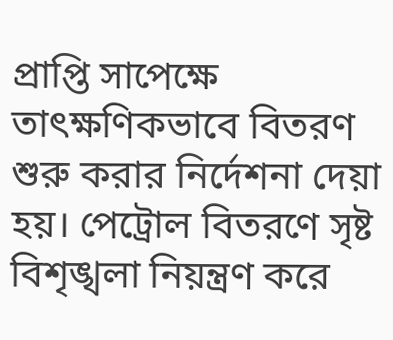প্রাপ্তি সাপেক্ষে তাৎক্ষণিকভাবে বিতরণ শুরু করার নির্দেশনা দেয়া হয়। পেট্রোল বিতরণে সৃষ্ট বিশৃঙ্খলা নিয়ন্ত্রণ করে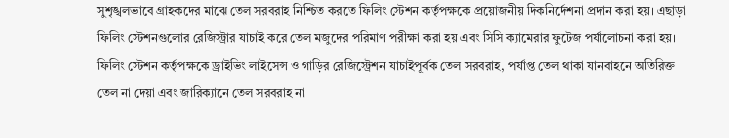সুশৃঙ্খলভাবে গ্রাহকদের মাঝে তেল সরবরাহ নিশ্চিত করতে ফিলিং স্টেশন কর্তৃপক্ষকে প্রয়োজনীয় দিকনির্দেশনা প্রদান করা হয়। এছাড়া ফিলিং স্টেশনগুলোর রেজিস্ট্রার যাচাই করে তেল মজুদের পরিমাণ পরীক্ষা করা হয় এবং সিসি ক্যামেরার ফুটেজ পর্যালোচনা করা হয়। ফিলিং স্টেশন কর্তৃপক্ষকে ড্রাইভিং লাইসেন্স ও গাড়ির রেজিস্ট্রেশন যাচাইপূর্বক তেল সরবরাহ, পর্যাপ্ত তেল থাকা যানবাহনে অতিরিক্ত তেল না দেয়া এবং জারিক্যানে তেল সরবরাহ না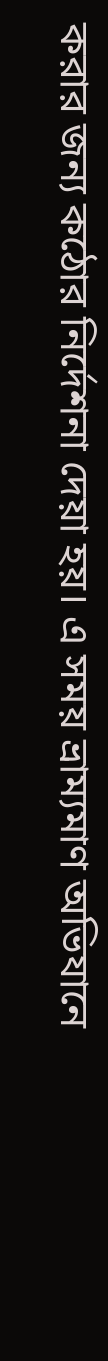করার জন্য কঠোর নির্দেশনা দেয়া হয়। এ সময় ভ্রাম্যমাণ অভিযানে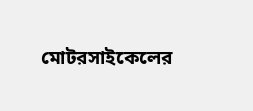মোটরসাইকেলের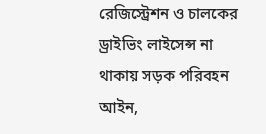রেজিস্ট্রেশন ও চালকের ড্রাইভিং লাইসেন্স না থাকায় সড়ক পরিবহন আইন,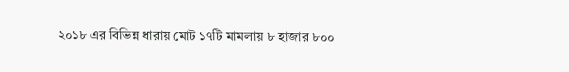২০১৮ এর বিভিন্ন ধারায় মোট ১৭টি মামলায় ৮ হাজার ৮০০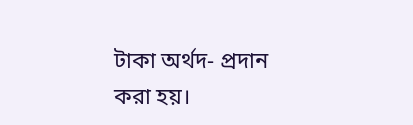টাকা অর্থদ- প্রদান করা হয়।